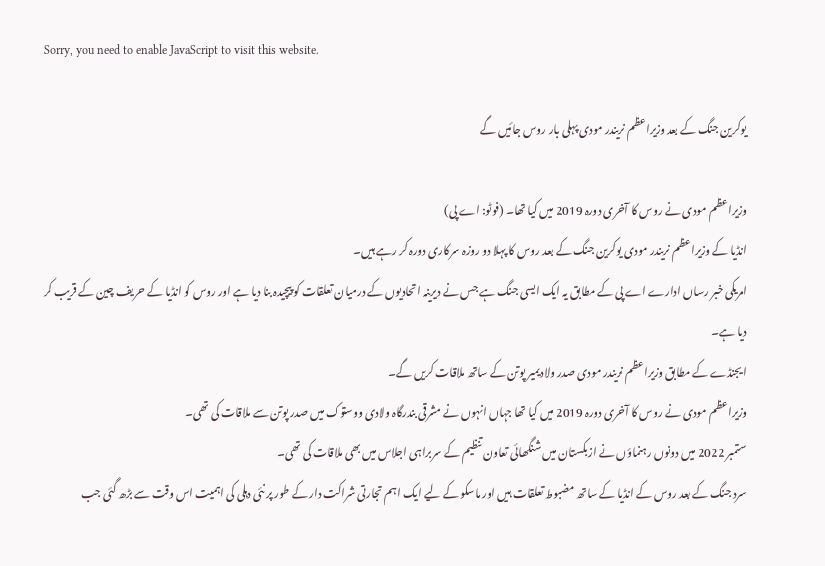Sorry, you need to enable JavaScript to visit this website.

یوکرین جنگ کے بعد وزیراعظم نریندر مودی پہلی بار روس جائیں گے

وزیراعظم مودی نے روس کا آخری دورہ 2019 میں کیا تھا۔ (فوٹو: اے پی)
انڈیا کے وزیراعظم نریندر مودی یوکرین جنگ کے بعد روس کا پہلا دو روزہ سرکاری دورہ کر رہے ہیں۔
امریکی خبر رساں ادارے اے پی کے مطابق یہ ایک ایسی جنگ ہے جس نے دیرینہ اتحادیوں کے درمیان تعلقات کو پیچیدہ بنا دیا ہے اور روس کو انڈیا کے حریف چین کے قریب کر دیا ہے۔
ایجنڈے کے مطابق وزیراعظم نریندر مودی صدر ولادیمیر پوتن کے ساتھ ملاقات کریں گے۔
وزیراعظم مودی نے روس کا آخری دورہ 2019 میں کیا تھا جہاں انہوں نے مشرقی بندرگاہ ولادی ووستوک میں صدر پوتن سے ملاقات کی تھی۔
ستمبر 2022 میں دونوں رہنماؤں نے ازبکستان میں شنگھائی تعاون تنظیم کے سربراہی اجلاس میں بھی ملاقات کی تھی۔
سرد جنگ کے بعد روس کے انڈیا کے ساتھ مضبوط تعلقات ہیں اور ماسکو کے لیے ایک اہم تجارتی شراکت دار کے طور پر نئی دہلی کی اہمیت اس وقت سے بڑھ گئی جب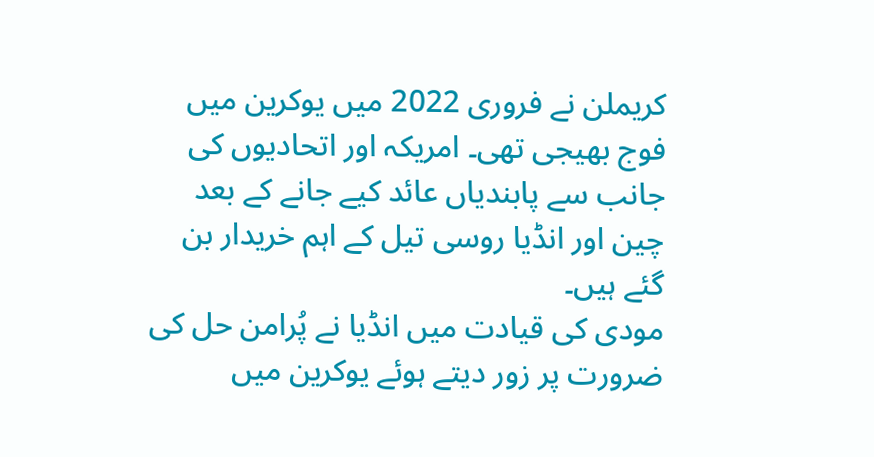کریملن نے فروری 2022 میں یوکرین میں فوج بھیجی تھی۔ امریکہ اور اتحادیوں کی جانب سے پابندیاں عائد کیے جانے کے بعد چین اور انڈیا روسی تیل کے اہم خریدار بن گئے ہیں۔
مودی کی قیادت میں انڈیا نے پُرامن حل کی ضرورت پر زور دیتے ہوئے یوکرین میں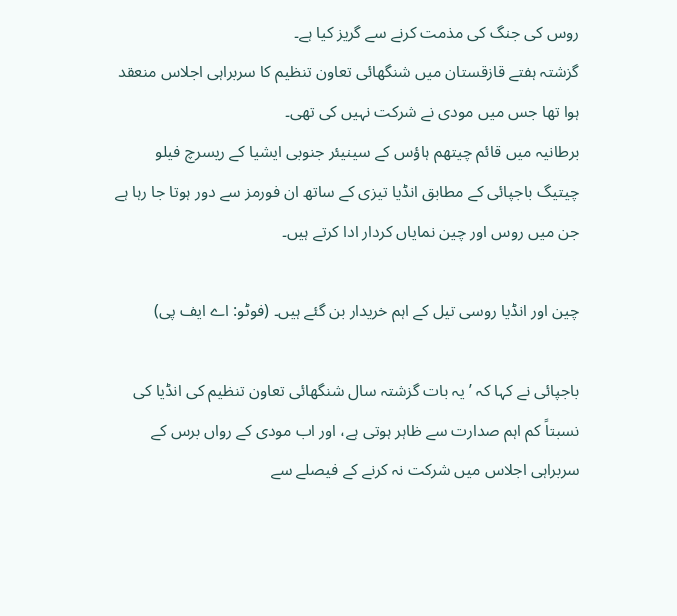روس کی جنگ کی مذمت کرنے سے گریز کیا ہے۔
گزشتہ ہفتے قازقستان میں شنگھائی تعاون تنظیم کا سربراہی اجلاس منعقد ہوا تھا جس میں مودی نے شرکت نہیں کی تھی۔
برطانیہ میں قائم چیتھم ہاؤس کے سینیئر جنوبی ایشیا کے ریسرچ فیلو چیتیگ باجپائی کے مطابق انڈیا تیزی کے ساتھ ان فورمز سے دور ہوتا جا رہا ہے جن میں روس اور چین نمایاں کردار ادا کرتے ہیں۔

چین اور انڈیا روسی تیل کے اہم خریدار بن گئے ہیں۔ (فوٹو: اے ایف پی)

باجپائی نے کہا کہ ’یہ بات گزشتہ سال شنگھائی تعاون تنظیم کی انڈیا کی نسبتاً کم اہم صدارت سے ظاہر ہوتی ہے، اور اب مودی کے رواں برس کے سربراہی اجلاس میں شرکت نہ کرنے کے فیصلے سے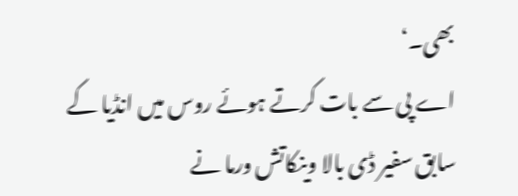بھی۔‘
اے پی سے بات کرتے ہوئے روس میں انڈیا کے سابق سفیر ڈی بالا وینکاتش ورما نے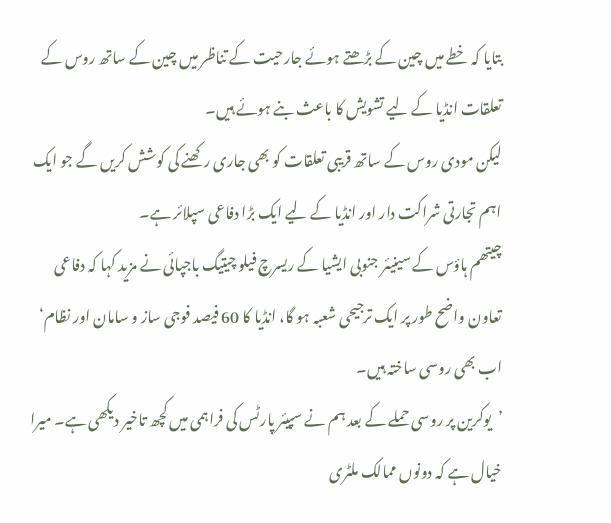بتایا کہ خطے میں چین کے بڑھتے ہوئے جارحیت کے تناظر میں چین کے ساتھ روس کے تعلقات انڈیا کے لیے تشویش کا باعث بنے ہوئے ہیں۔
لیکن مودی روس کے ساتھ قریبی تعلقات کو بھی جاری رکھنے کی کوشش کریں گے جو ایک اہم تجارتی شراکت دار اور انڈیا کے لیے ایک بڑا دفاعی سپلائر ہے۔
چیتھم ہاؤس کے سینیئر جنوبی ایشیا کے ریسرچ فیلو چیتیگ باجپائی نے مزید کہا کہ دفاعی تعاون واضح طور پر ایک ترجیحی شعبہ ہو گا، انڈیا کا 60 فیصد فوجی ساز و سامان اور نظام‘ اب بھی روسی ساختہ ہیں۔
’یوکرین پر روسی حملے کے بعد ہم نے سپیئر پارٹس کی فراہمی میں کچھ تاخیر دیکھی ہے۔ میرا خیال ہے کہ دونوں ممالک ملٹری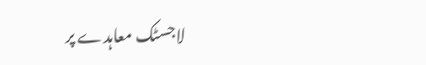لاجسٹک معاہدے پر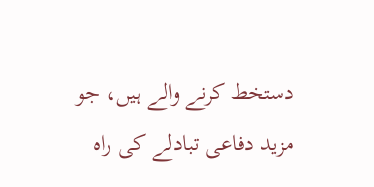دستخط کرنے والے ہیں، جو مزید دفاعی تبادلے کی راہ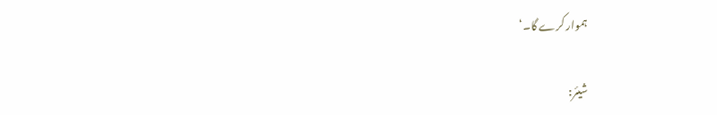ہموار کرے گا۔‘

شیئر: